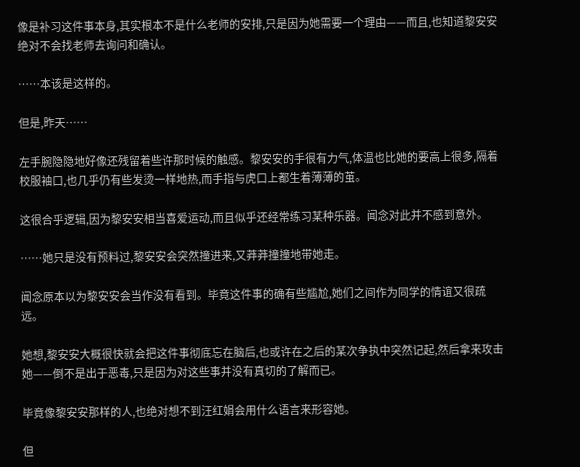像是补习这件事本身,其实根本不是什么老师的安排,只是因为她需要一个理由——而且,也知道黎安安绝对不会找老师去询问和确认。

……本该是这样的。

但是,昨天……

左手腕隐隐地好像还残留着些许那时候的触感。黎安安的手很有力气,体温也比她的要高上很多,隔着校服袖口,也几乎仍有些发烫一样地热,而手指与虎口上都生着薄薄的茧。

这很合乎逻辑,因为黎安安相当喜爱运动,而且似乎还经常练习某种乐器。闻念对此并不感到意外。

……她只是没有预料过,黎安安会突然撞进来,又莽莽撞撞地带她走。

闻念原本以为黎安安会当作没有看到。毕竟这件事的确有些尴尬,她们之间作为同学的情谊又很疏远。

她想,黎安安大概很快就会把这件事彻底忘在脑后,也或许在之后的某次争执中突然记起,然后拿来攻击她——倒不是出于恶毒,只是因为对这些事并没有真切的了解而已。

毕竟像黎安安那样的人,也绝对想不到汪红娟会用什么语言来形容她。

但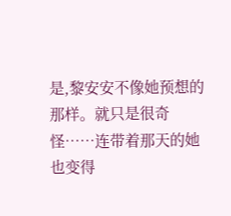是,黎安安不像她预想的那样。就只是很奇怪……连带着那天的她也变得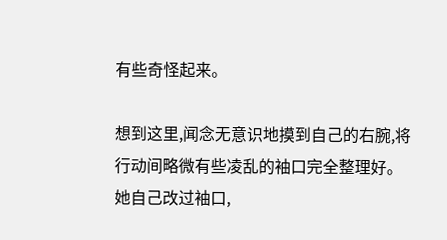有些奇怪起来。

想到这里,闻念无意识地摸到自己的右腕,将行动间略微有些凌乱的袖口完全整理好。她自己改过袖口,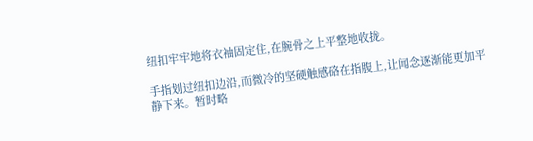纽扣牢牢地将衣袖固定住,在腕骨之上平整地收拢。

手指划过纽扣边沿,而微冷的坚硬触感硌在指腹上,让闻念逐渐能更加平静下来。暂时略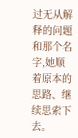过无从解释的问题和那个名字,她顺着原本的思路、继续思索下去。